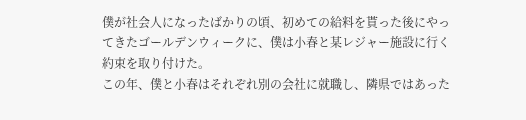僕が社会人になったばかりの頃、初めての給料を貰った後にやってきたゴールデンウィークに、僕は小春と某レジャー施設に行く約束を取り付けた。
この年、僕と小春はそれぞれ別の会社に就職し、隣県ではあった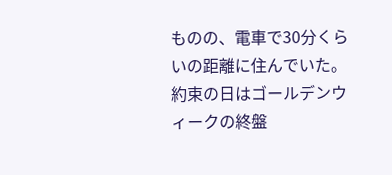ものの、電車で30分くらいの距離に住んでいた。
約束の日はゴールデンウィークの終盤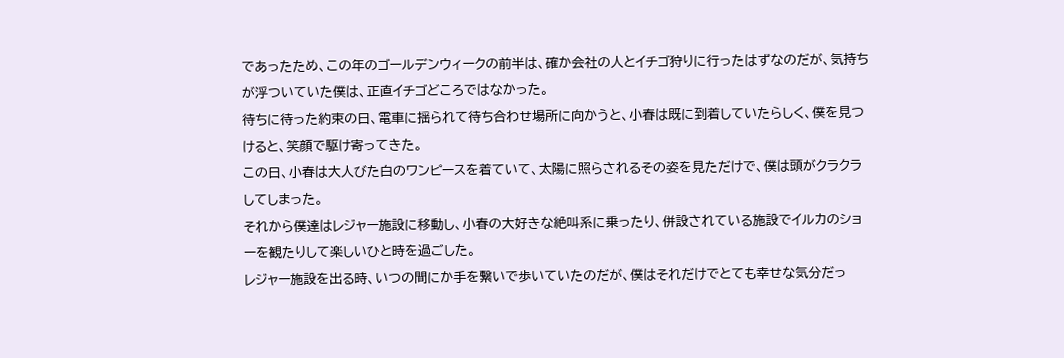であったため、この年のゴールデンウィークの前半は、確か会社の人とイチゴ狩りに行ったはずなのだが、気持ちが浮ついていた僕は、正直イチゴどころではなかった。
待ちに待った約束の日、電車に揺られて待ち合わせ場所に向かうと、小春は既に到着していたらしく、僕を見つけると、笑顔で駆け寄ってきた。
この日、小春は大人びた白のワンピースを着ていて、太陽に照らされるその姿を見ただけで、僕は頭がクラクラしてしまった。
それから僕達はレジャー施設に移動し、小春の大好きな絶叫系に乗ったり、併設されている施設でイルカのショーを観たりして楽しいひと時を過ごした。
レジャー施設を出る時、いつの間にか手を繋いで歩いていたのだが、僕はそれだけでとても幸せな気分だっ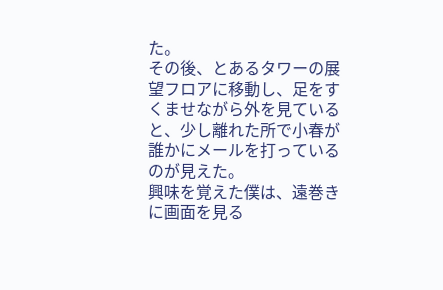た。
その後、とあるタワーの展望フロアに移動し、足をすくませながら外を見ていると、少し離れた所で小春が誰かにメールを打っているのが見えた。
興味を覚えた僕は、遠巻きに画面を見る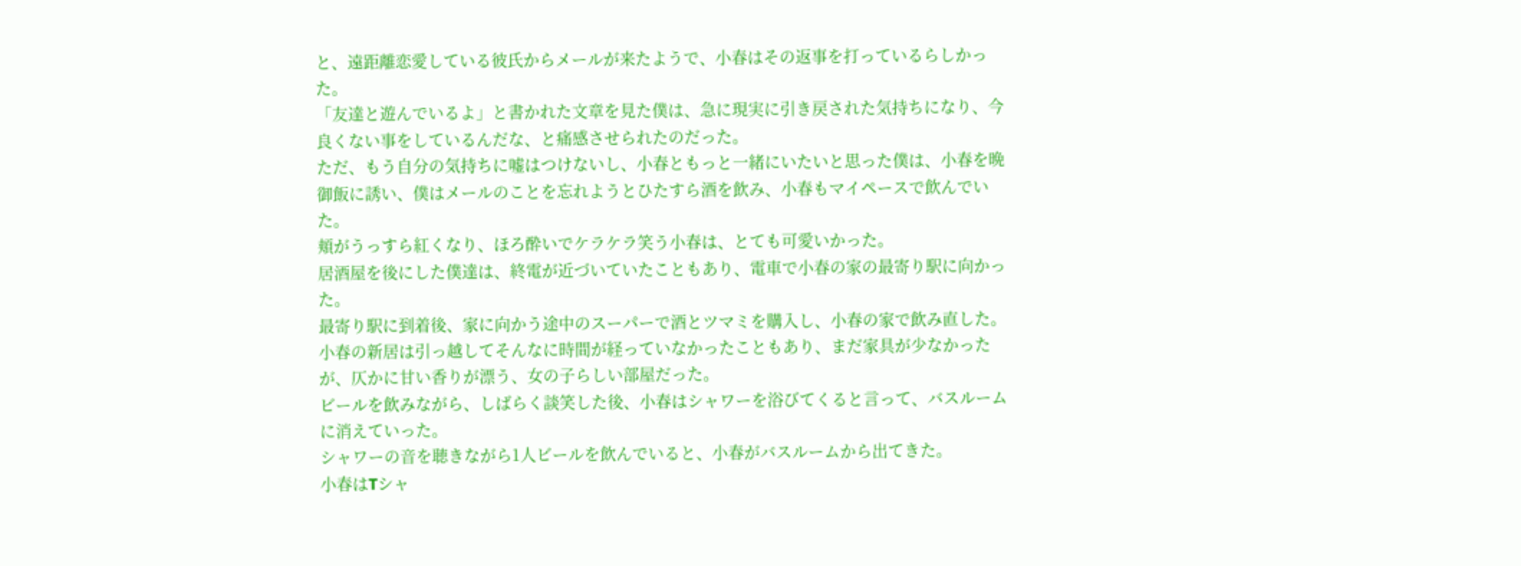と、遠距離恋愛している彼氏からメールが来たようで、小春はその返事を打っているらしかった。
「友達と遊んでいるよ」と書かれた文章を見た僕は、急に現実に引き戻された気持ちになり、今良くない事をしているんだな、と痛感させられたのだった。
ただ、もう自分の気持ちに嘘はつけないし、小春ともっと一緒にいたいと思った僕は、小春を晩御飯に誘い、僕はメールのことを忘れようとひたすら酒を飲み、小春もマイペースで飲んでいた。
頬がうっすら紅くなり、ほろ酔いでケラケラ笑う小春は、とても可愛いかった。
居酒屋を後にした僕達は、終電が近づいていたこともあり、電車で小春の家の最寄り駅に向かった。
最寄り駅に到着後、家に向かう途中のスーパーで酒とツマミを購入し、小春の家で飲み直した。
小春の新居は引っ越してそんなに時間が経っていなかったこともあり、まだ家具が少なかったが、仄かに甘い香りが漂う、女の子らしい部屋だった。
ビールを飲みながら、しばらく談笑した後、小春はシャワーを浴びてくると言って、バスルームに消えていった。
シャワーの音を聴きながら1人ビールを飲んでいると、小春がバスルームから出てきた。
小春はTシャ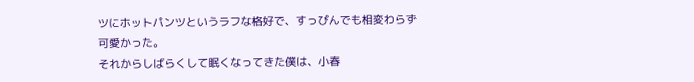ツにホットパンツというラフな格好で、すっぴんでも相変わらず可愛かった。
それからしばらくして眠くなってきた僕は、小春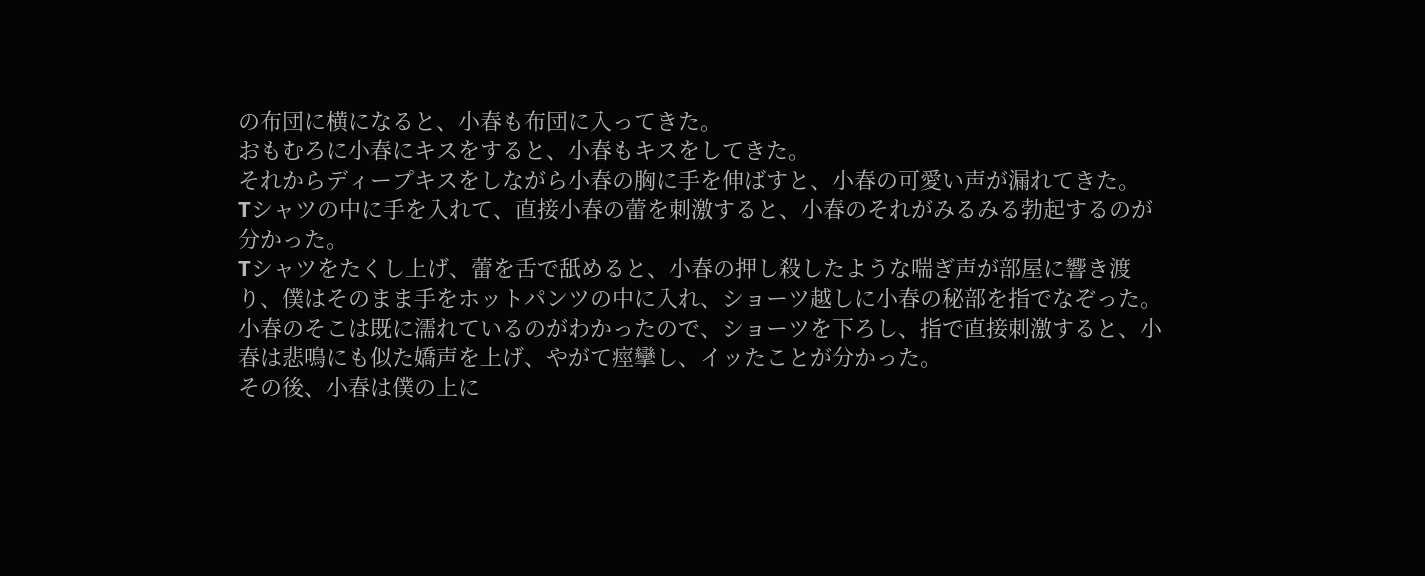の布団に横になると、小春も布団に入ってきた。
おもむろに小春にキスをすると、小春もキスをしてきた。
それからディープキスをしながら小春の胸に手を伸ばすと、小春の可愛い声が漏れてきた。
Tシャツの中に手を入れて、直接小春の蕾を刺激すると、小春のそれがみるみる勃起するのが分かった。
Tシャツをたくし上げ、蕾を舌で舐めると、小春の押し殺したような喘ぎ声が部屋に響き渡り、僕はそのまま手をホットパンツの中に入れ、ショーツ越しに小春の秘部を指でなぞった。小春のそこは既に濡れているのがわかったので、ショーツを下ろし、指で直接刺激すると、小春は悲鳴にも似た嬌声を上げ、やがて痙攣し、イッたことが分かった。
その後、小春は僕の上に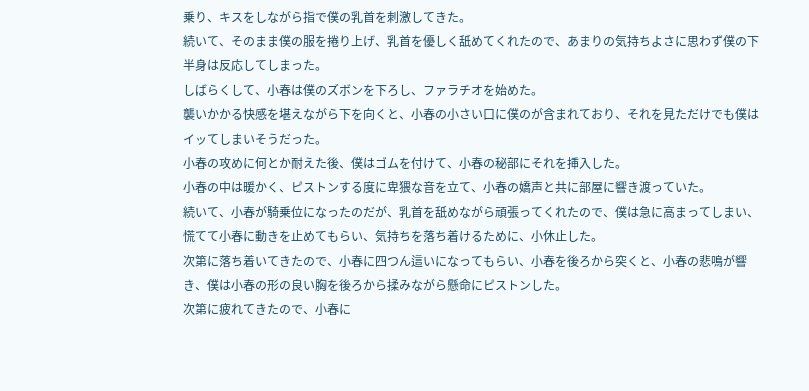乗り、キスをしながら指で僕の乳首を刺激してきた。
続いて、そのまま僕の服を捲り上げ、乳首を優しく舐めてくれたので、あまりの気持ちよさに思わず僕の下半身は反応してしまった。
しばらくして、小春は僕のズボンを下ろし、ファラチオを始めた。
襲いかかる快感を堪えながら下を向くと、小春の小さい口に僕のが含まれており、それを見ただけでも僕はイッてしまいそうだった。
小春の攻めに何とか耐えた後、僕はゴムを付けて、小春の秘部にそれを挿入した。
小春の中は暖かく、ピストンする度に卑猥な音を立て、小春の嬌声と共に部屋に響き渡っていた。
続いて、小春が騎乗位になったのだが、乳首を舐めながら頑張ってくれたので、僕は急に高まってしまい、慌てて小春に動きを止めてもらい、気持ちを落ち着けるために、小休止した。
次第に落ち着いてきたので、小春に四つん這いになってもらい、小春を後ろから突くと、小春の悲鳴が響き、僕は小春の形の良い胸を後ろから揉みながら懸命にピストンした。
次第に疲れてきたので、小春に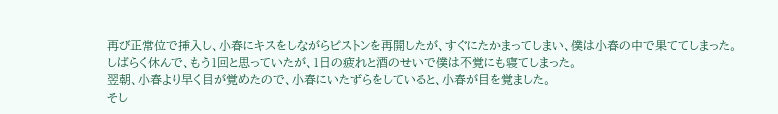再び正常位で挿入し、小春にキスをしながらピストンを再開したが、すぐにたかまってしまい、僕は小春の中で果ててしまった。
しばらく休んで、もう1回と思っていたが、1日の疲れと酒のせいで僕は不覚にも寝てしまった。
翌朝、小春より早く目が覚めたので、小春にいたずらをしていると、小春が目を覚ました。
そし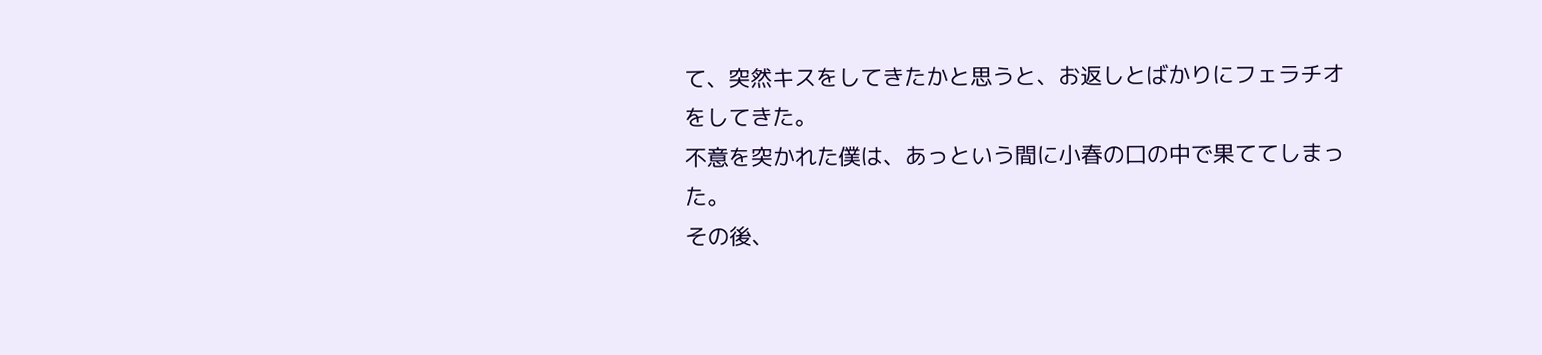て、突然キスをしてきたかと思うと、お返しとばかりにフェラチオをしてきた。
不意を突かれた僕は、あっという間に小春の口の中で果ててしまった。
その後、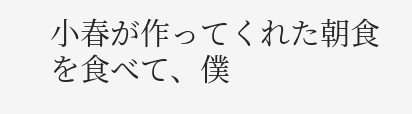小春が作ってくれた朝食を食べて、僕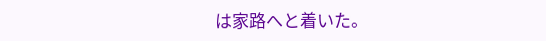は家路へと着いた。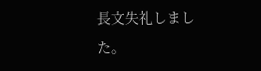長文失礼しました。